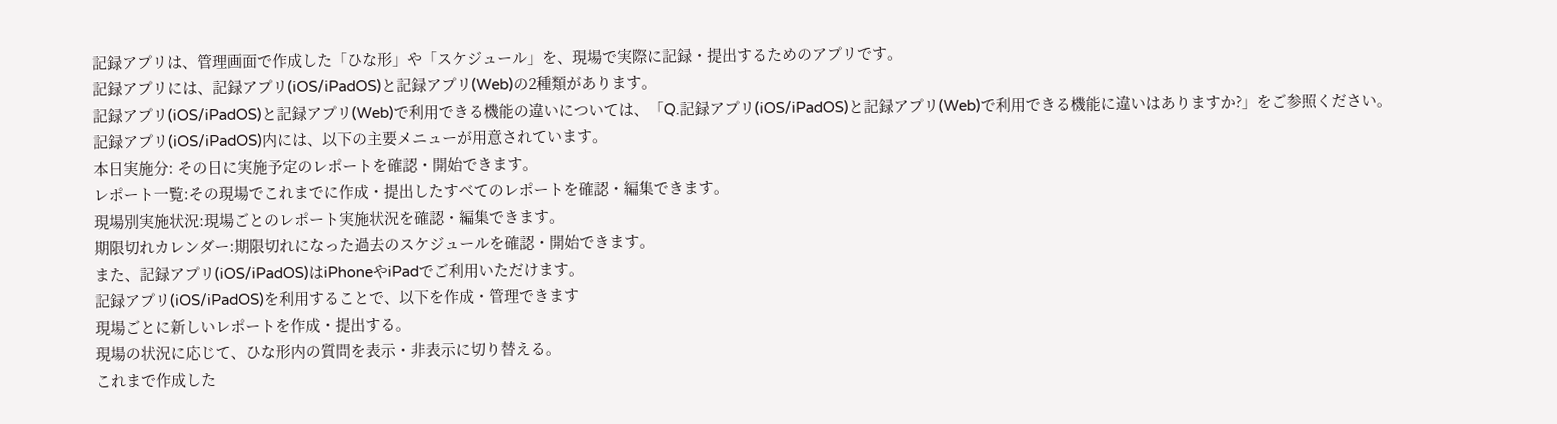記録アプリは、管理画面で作成した「ひな形」や「スケジュール」を、現場で実際に記録・提出するためのアプリです。
記録アプリには、記録アプリ(iOS/iPadOS)と記録アプリ(Web)の2種類があります。
記録アプリ(iOS/iPadOS)と記録アプリ(Web)で利用できる機能の違いについては、「Q.記録アプリ(iOS/iPadOS)と記録アプリ(Web)で利用できる機能に違いはありますか?」をご参照ください。
記録アプリ(iOS/iPadOS)内には、以下の主要メニューが用意されています。
本日実施分: その日に実施予定のレポートを確認・開始できます。
レポート一覧:その現場でこれまでに作成・提出したすべてのレポートを確認・編集できます。
現場別実施状況:現場ごとのレポート実施状況を確認・編集できます。
期限切れカレンダー:期限切れになった過去のスケジュールを確認・開始できます。
また、記録アプリ(iOS/iPadOS)はiPhoneやiPadでご利用いただけます。
記録アプリ(iOS/iPadOS)を利用することで、以下を作成・管理できます
現場ごとに新しいレポートを作成・提出する。
現場の状況に応じて、ひな形内の質問を表示・非表示に切り替える。
これまで作成した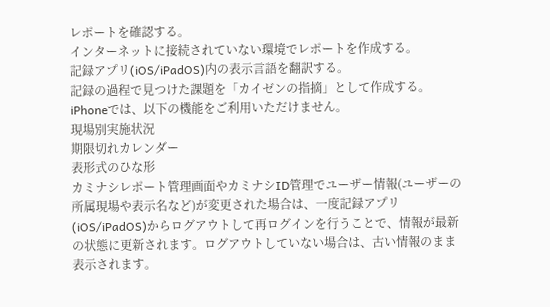レポートを確認する。
インターネットに接続されていない環境でレポートを作成する。
記録アプリ(iOS/iPadOS)内の表示言語を翻訳する。
記録の過程で見つけた課題を「カイゼンの指摘」として作成する。
iPhoneでは、以下の機能をご利用いただけません。
現場別実施状況
期限切れカレンダー
表形式のひな形
カミナシレポート管理画面やカミナシID管理でユーザー情報(ユーザーの所属現場や表示名など)が変更された場合は、一度記録アプリ(iOS/iPadOS)からログアウトして再ログインを行うことで、情報が最新の状態に更新されます。ログアウトしていない場合は、古い情報のまま表示されます。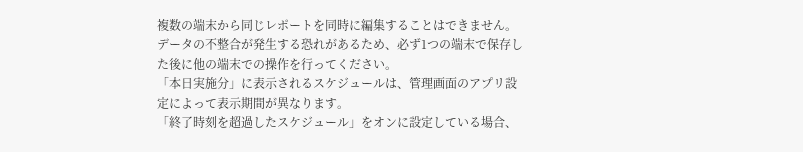複数の端末から同じレポートを同時に編集することはできません。データの不整合が発生する恐れがあるため、必ず1つの端末で保存した後に他の端末での操作を行ってください。
「本日実施分」に表示されるスケジュールは、管理画面のアプリ設定によって表示期間が異なります。
「終了時刻を超過したスケジュール」をオンに設定している場合、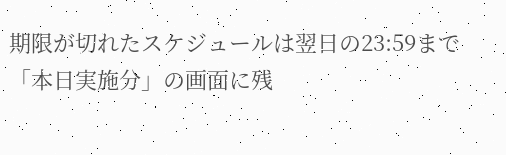期限が切れたスケジュールは翌日の23:59まで「本日実施分」の画面に残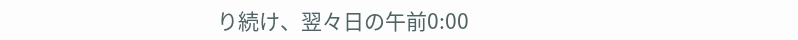り続け、翌々日の午前0:00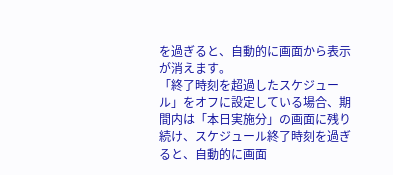を過ぎると、自動的に画面から表示が消えます。
「終了時刻を超過したスケジュール」をオフに設定している場合、期間内は「本日実施分」の画面に残り続け、スケジュール終了時刻を過ぎると、自動的に画面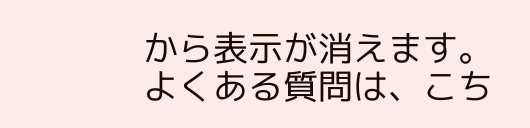から表示が消えます。
よくある質問は、こち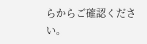らからご確認ください。